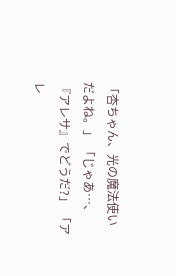「杏ちゃん、光の魔法使いだよね。」 「じゃあ…、『アレサ』でどうだ?」 「アレ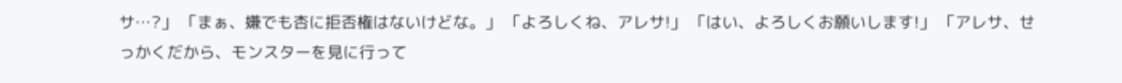サ…?」 「まぁ、嫌でも杏に拒否権はないけどな。」 「よろしくね、アレサ!」 「はい、よろしくお願いします!」 「アレサ、せっかくだから、モンスターを見に行って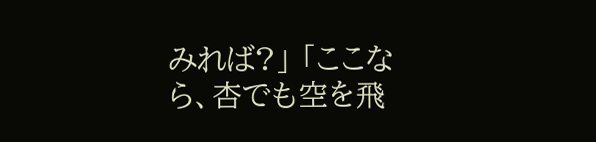みれば?」 「ここなら、杏でも空を飛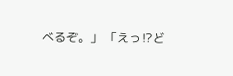べるぞ。」 「えっ⁉ど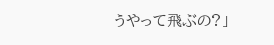うやって飛ぶの?」